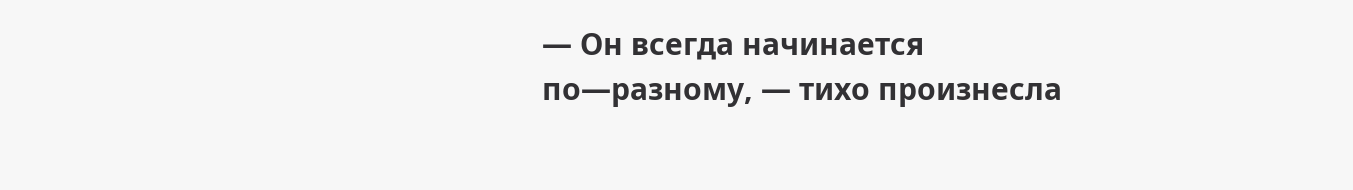— Он всегда начинается по—разному, — тихо произнесла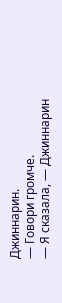Джиннарин.
— Говори громче.
— Я сказала, — Джиннарин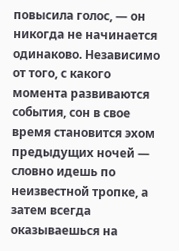повысила голос, — он никогда не начинается одинаково. Независимо от того, с какого момента развиваются события, сон в свое время становится эхом предыдущих ночей — словно идешь по неизвестной тропке, а затем всегда оказываешься на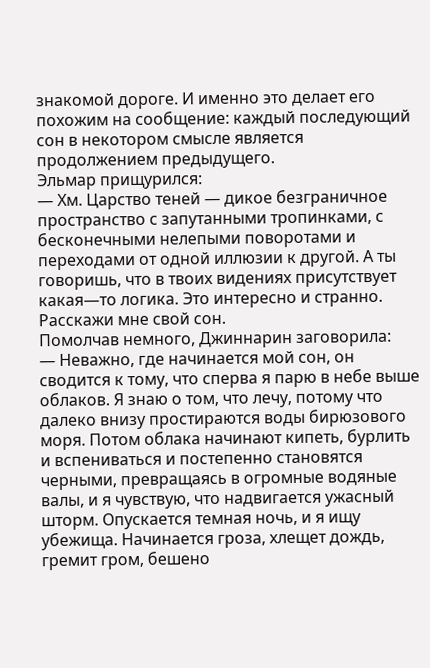знакомой дороге. И именно это делает его похожим на сообщение: каждый последующий сон в некотором смысле является продолжением предыдущего.
Эльмар прищурился:
— Хм. Царство теней — дикое безграничное пространство с запутанными тропинками, с бесконечными нелепыми поворотами и переходами от одной иллюзии к другой. А ты говоришь, что в твоих видениях присутствует какая—то логика. Это интересно и странно. Расскажи мне свой сон.
Помолчав немного, Джиннарин заговорила:
— Неважно, где начинается мой сон, он сводится к тому, что сперва я парю в небе выше облаков. Я знаю о том, что лечу, потому что далеко внизу простираются воды бирюзового моря. Потом облака начинают кипеть, бурлить и вспениваться и постепенно становятся черными, превращаясь в огромные водяные валы, и я чувствую, что надвигается ужасный шторм. Опускается темная ночь, и я ищу убежища. Начинается гроза, хлещет дождь, гремит гром, бешено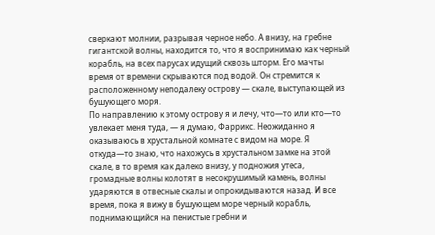сверкают молнии, разрывая черное небо. А внизу, на гребне гигантской волны, находится то, что я воспринимаю как черный корабль, на всех парусах идущий сквозь шторм. Его мачты время от времени скрываются под водой. Он стремится к расположенному неподалеку острову — скале, выступающей из бушующего моря.
По направлению к этому острову я и лечу, что—то или кто—то увлекает меня туда, — я думаю, Фаррикс. Неожиданно я оказываюсь в хрустальной комнате с видом на море. Я откуда—то знаю, что нахожусь в хрустальном замке на этой скале, в то время как далеко внизу, у подножия утеса, громадные волны колотят в несокрушимый камень, волны ударяются в отвесные скалы и опрокидываются назад. И все время, пока я вижу в бушующем море черный корабль, поднимающийся на пенистые гребни и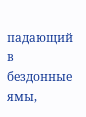падающий в бездонные ямы,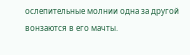ослепительные молнии одна за другой вонзаются в его мачты.